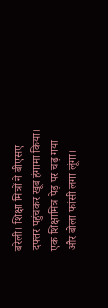बरेली। शिक्षा मित्रों ने बीएसए दफ्तर पहुंचकर खूब हंगामा किया। एक शिक्षामित्र पेड़ पर चढ़ गया और बोला फांसी लगा लूंगा।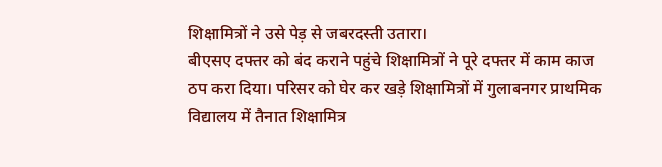शिक्षामित्रों ने उसे पेड़ से जबरदस्ती उतारा।
बीएसए दफ्तर को बंद कराने पहुंचे शिक्षामित्रों ने पूरे दफ्तर में काम काज ठप करा दिया। परिसर को घेर कर खड़े शिक्षामित्रों में गुलाबनगर प्राथमिक विद्यालय में तैनात शिक्षामित्र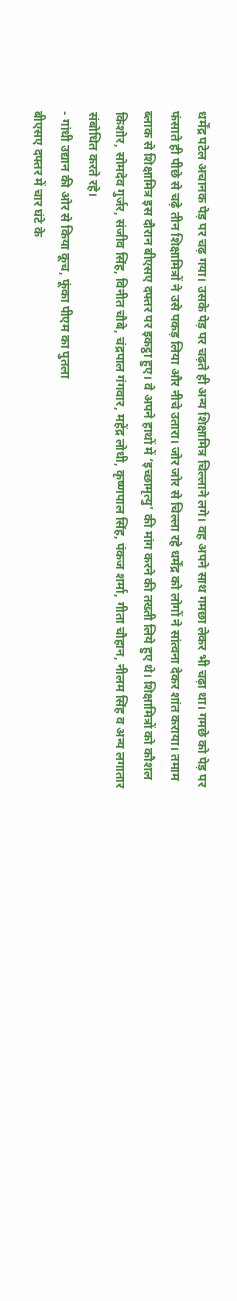धर्मेंद्र पटेल अचानक पेड़ पर चढ़ गया। उसके पेड़ पर चढ़ते ही अन्य शिक्षामित्र चिल्लाने लगे। वह अपने साथ गमछा लेकर भी चढ़ा था। गमछे को पेड़ पर फंसाते ही पीछे से चढ़े तीन शिक्षामित्रों ने उसे पकड़ लिया और नीचे उतारा। जोर जोर से चिल्ला रहे धर्मेंद्र को लोगों ने सांत्वना देकर शांत कराया। तमाम ब्लाक से शिक्षामित्र इस दौरान बीएसए दफ्तर पर इकट्ठा हुए। वे अपने हाथों में ‘इच्छामृत्यु’ की मांग करने की तख्ती लिये हुए थे। शिक्षामित्रों को कौशल किशोर, सोमदेव गुर्जर, संजीव सिंह, विनीत चौबे, चंद्रपाल गंगवार, महेंद्र लोधी, कृष्णपाल सिंह, पंकज शर्मा, गीता चौहान, नीलम सिंह व अन्य लगातार संबोधित करते रहे।
- गांधी उद्यान की ओर से किया कूच, फूंका पीएम का पुतला
बीएसए दफ्तर में चार घंटे के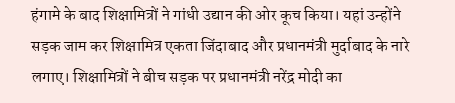हंगामे के बाद शिक्षामित्रों ने गांधी उद्यान की ओर कूच किया। यहां उन्होंने सड़क जाम कर शिक्षामित्र एकता जिंदाबाद और प्रधानमंत्री मुर्दाबाद के नारे लगाए। शिक्षामित्रों ने बीच सड़क पर प्रधानमंत्री नरेंद्र मोदी का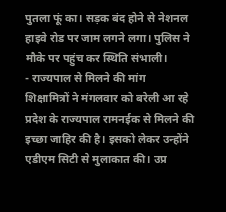पुतला फूं का। सड़क बंद होने से नेशनल हाइवे रोड पर जाम लगने लगा। पुलिस ने मौके पर पहुंच कर स्थिति संभाली।
- राज्यपाल से मिलने की मांग
शिक्षामित्रों ने मंगलवार को बरेली आ रहे प्रदेश के राज्यपाल रामनईक से मिलने की इच्छा जाहिर की है। इसको लेकर उन्होंने एडीएम सिटी से मुलाकात की। उप्र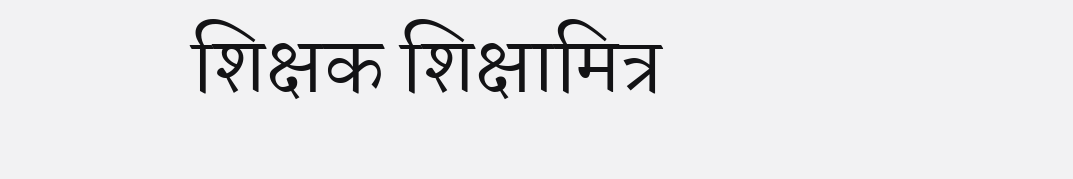शिक्षक शिक्षामित्र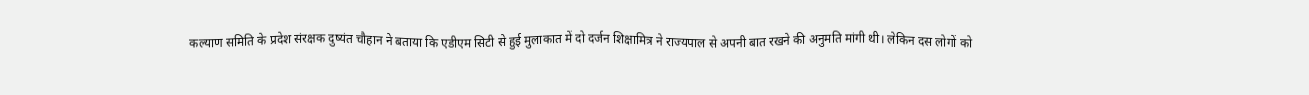कल्याण समिति के प्रदेश संरक्षक दुष्यंत चौहान ने बताया कि एडीएम सिटी से हुई मुलाकात में दो दर्जन शिक्षामित्र ने राज्यपाल से अपनी बात रखने की अनुमति मांगी थी। लेकिन दस लोगों को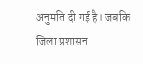अनुमति दी गई है। जबकि जिला प्रशासन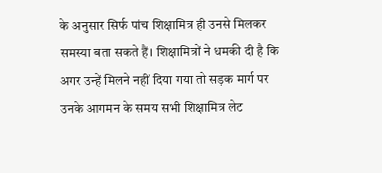के अनुसार सिर्फ पांच शिक्षामित्र ही उनसे मिलकर समस्या बता सकते हैं। शिक्षामित्रों ने धमकी दी है कि अगर उन्हें मिलने नहीं दिया गया तो सड़क मार्ग पर उनके आगमन के समय सभी शिक्षामित्र लेट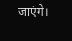जाएंगे।